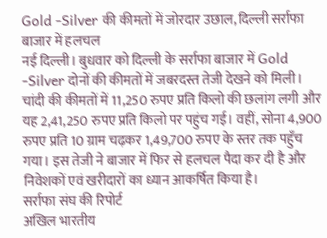Gold -Silver की कीमतों में जोरदार उछाल, दिल्ली सर्राफा बाजार में हलचल
नई दिल्ली। बुधवार को दिल्ली के सर्राफा बाजार में Gold -Silver दोनों की कीमतों में जबरदस्त तेजी देखने को मिली। चांदी की कीमतों में 11,250 रुपए प्रति किलो की छलांग लगी और यह 2,41,250 रुपए प्रति किलो पर पहुंच गई। वहीं, सोना 4,900 रुपए प्रति 10 ग्राम चढ़कर 1,49,700 रुपए के स्तर तक पहुँच गया। इस तेजी ने बाजार में फिर से हलचल पैदा कर दी है और निवेशकों एवं खरीदारों का ध्यान आकर्षित किया है।
सर्राफा संघ की रिपोर्ट
अखिल भारतीय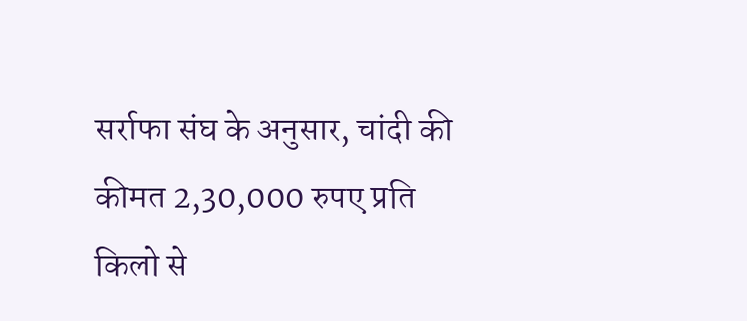सर्राफा संघ के अनुसार, चांदी की कीमत 2,30,000 रुपए प्रति किलो से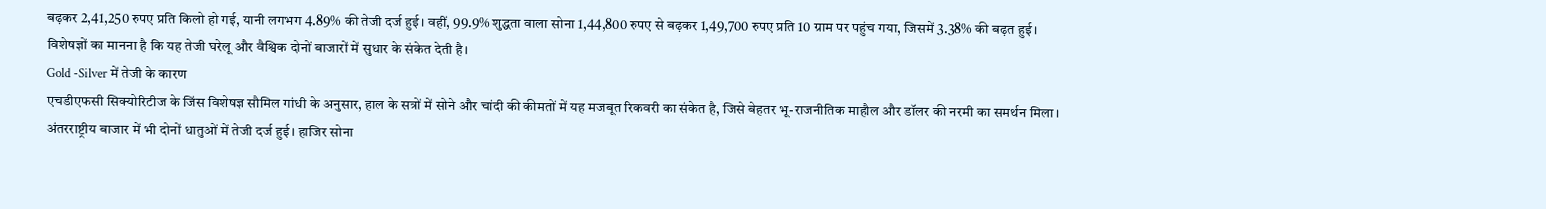बढ़कर 2,41,250 रुपए प्रति किलो हो गई, यानी लगभग 4.89% की तेजी दर्ज हुई। वहीं, 99.9% शुद्धता वाला सोना 1,44,800 रुपए से बढ़कर 1,49,700 रुपए प्रति 10 ग्राम पर पहुंच गया, जिसमें 3.38% की बढ़त हुई।
विशेषज्ञों का मानना है कि यह तेजी घरेलू और वैश्विक दोनों बाजारों में सुधार के संकेत देती है।
Gold -Silver में तेजी के कारण
एचडीएफसी सिक्योरिटीज के जिंस विशेषज्ञ सौमिल गांधी के अनुसार, हाल के सत्रों में सोने और चांदी की कीमतों में यह मजबूत रिकवरी का संकेत है, जिसे बेहतर भू-राजनीतिक माहौल और डॉलर की नरमी का समर्थन मिला।
अंतरराष्ट्रीय बाजार में भी दोनों धातुओं में तेजी दर्ज हुई। हाजिर सोना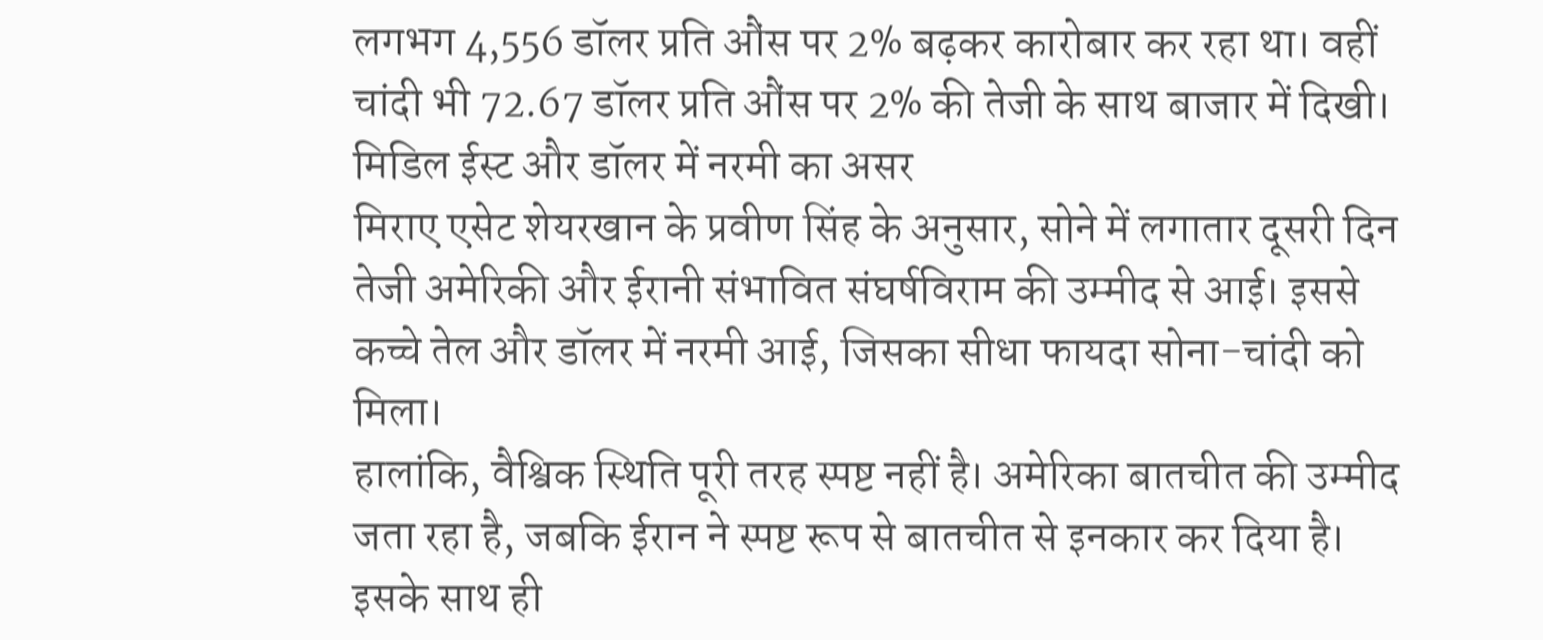लगभग 4,556 डॉलर प्रति औंस पर 2% बढ़कर कारोबार कर रहा था। वहीं चांदी भी 72.67 डॉलर प्रति औंस पर 2% की तेजी के साथ बाजार में दिखी।
मिडिल ईस्ट और डॉलर में नरमी का असर
मिराए एसेट शेयरखान के प्रवीण सिंह के अनुसार, सोने में लगातार दूसरी दिन तेजी अमेरिकी और ईरानी संभावित संघर्षविराम की उम्मीद से आई। इससे कच्चे तेल और डॉलर में नरमी आई, जिसका सीधा फायदा सोना-चांदी को मिला।
हालांकि, वैश्विक स्थिति पूरी तरह स्पष्ट नहीं है। अमेरिका बातचीत की उम्मीद जता रहा है, जबकि ईरान ने स्पष्ट रूप से बातचीत से इनकार कर दिया है। इसके साथ ही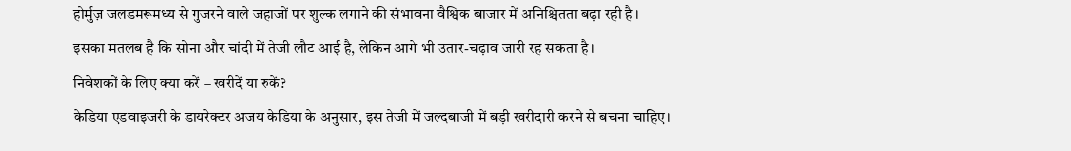होर्मुज़ जलडमरूमध्य से गुजरने वाले जहाजों पर शुल्क लगाने की संभावना वैश्विक बाजार में अनिश्चितता बढ़ा रही है।
इसका मतलब है कि सोना और चांदी में तेजी लौट आई है, लेकिन आगे भी उतार-चढ़ाव जारी रह सकता है।
निवेशकों के लिए क्या करें – खरीदें या रुकें?
केडिया एडवाइजरी के डायरेक्टर अजय केडिया के अनुसार, इस तेजी में जल्दबाजी में बड़ी खरीदारी करने से बचना चाहिए।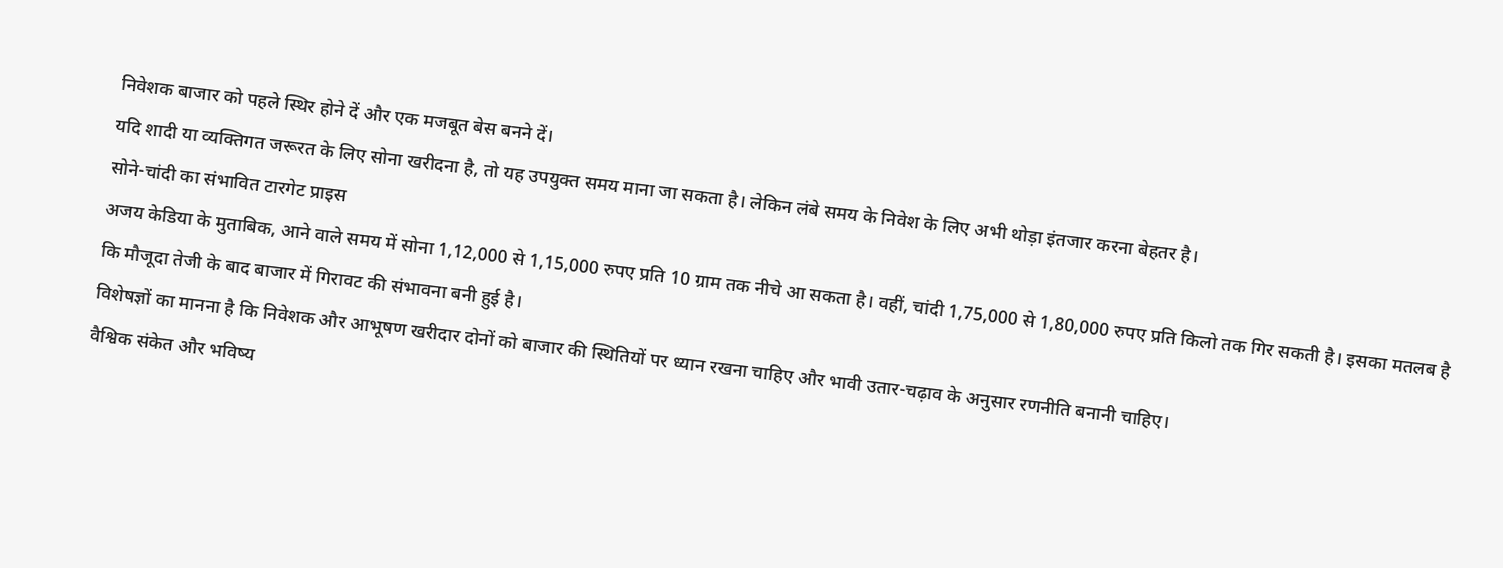निवेशक बाजार को पहले स्थिर होने दें और एक मजबूत बेस बनने दें।
यदि शादी या व्यक्तिगत जरूरत के लिए सोना खरीदना है, तो यह उपयुक्त समय माना जा सकता है। लेकिन लंबे समय के निवेश के लिए अभी थोड़ा इंतजार करना बेहतर है।
सोने-चांदी का संभावित टारगेट प्राइस
अजय केडिया के मुताबिक, आने वाले समय में सोना 1,12,000 से 1,15,000 रुपए प्रति 10 ग्राम तक नीचे आ सकता है। वहीं, चांदी 1,75,000 से 1,80,000 रुपए प्रति किलो तक गिर सकती है। इसका मतलब है कि मौजूदा तेजी के बाद बाजार में गिरावट की संभावना बनी हुई है।
विशेषज्ञों का मानना है कि निवेशक और आभूषण खरीदार दोनों को बाजार की स्थितियों पर ध्यान रखना चाहिए और भावी उतार-चढ़ाव के अनुसार रणनीति बनानी चाहिए।
वैश्विक संकेत और भविष्य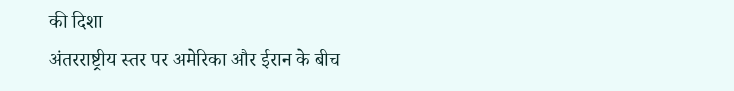की दिशा
अंतरराष्ट्रीय स्तर पर अमेरिका और ईरान के बीच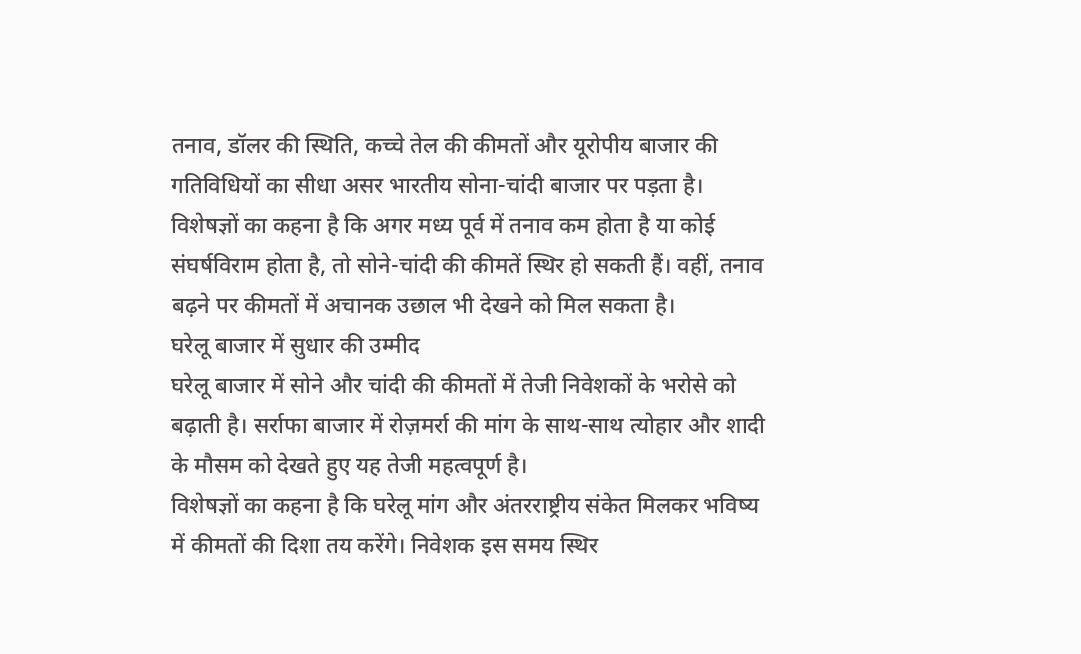तनाव, डॉलर की स्थिति, कच्चे तेल की कीमतों और यूरोपीय बाजार की गतिविधियों का सीधा असर भारतीय सोना-चांदी बाजार पर पड़ता है।
विशेषज्ञों का कहना है कि अगर मध्य पूर्व में तनाव कम होता है या कोई संघर्षविराम होता है, तो सोने-चांदी की कीमतें स्थिर हो सकती हैं। वहीं, तनाव बढ़ने पर कीमतों में अचानक उछाल भी देखने को मिल सकता है।
घरेलू बाजार में सुधार की उम्मीद
घरेलू बाजार में सोने और चांदी की कीमतों में तेजी निवेशकों के भरोसे को बढ़ाती है। सर्राफा बाजार में रोज़मर्रा की मांग के साथ-साथ त्योहार और शादी के मौसम को देखते हुए यह तेजी महत्वपूर्ण है।
विशेषज्ञों का कहना है कि घरेलू मांग और अंतरराष्ट्रीय संकेत मिलकर भविष्य में कीमतों की दिशा तय करेंगे। निवेशक इस समय स्थिर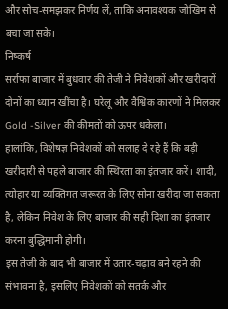और सोच-समझकर निर्णय लें, ताकि अनावश्यक जोखिम से बचा जा सके।
निष्कर्ष
सर्राफा बाजार में बुधवार की तेजी ने निवेशकों और खरीदारों दोनों का ध्यान खींचा है। घरेलू और वैश्विक कारणों ने मिलकर Gold -Silver की कीमतों को ऊपर धकेला।
हालांकि, विशेषज्ञ निवेशकों को सलाह दे रहे हैं कि बड़ी खरीदारी से पहले बाजार की स्थिरता का इंतजार करें। शादी, त्योहार या व्यक्तिगत जरूरत के लिए सोना खरीदा जा सकता है, लेकिन निवेश के लिए बाजार की सही दिशा का इंतजार करना बुद्धिमानी होगी।
इस तेजी के बाद भी बाजार में उतार-चढ़ाव बने रहने की संभावना है, इसलिए निवेशकों को सतर्क और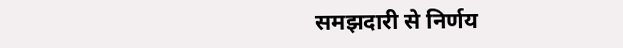समझदारी से निर्णय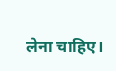लेना चाहिए।